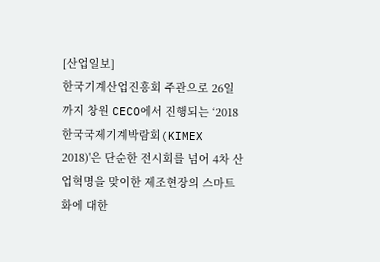[산업일보]
한국기계산업진흥회 주관으로 26일까지 창원 CECO에서 진행되는 ‘2018 한국국제기계박람회(KIMEX 2018)'은 단순한 전시회를 넘어 4차 산업혁명을 맞이한 제조현장의 스마트화에 대한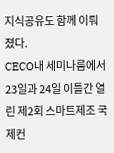지식공유도 함께 이뤄졌다.
CECO내 세미나룸에서 23일과 24일 이틀간 열린 제2회 스마트제조 국제컨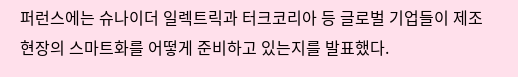퍼런스에는 슈나이더 일렉트릭과 터크코리아 등 글로벌 기업들이 제조현장의 스마트화를 어떻게 준비하고 있는지를 발표했다.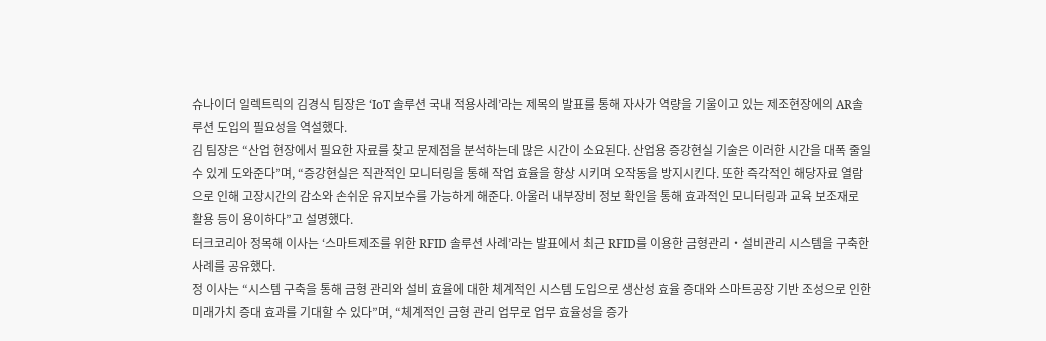슈나이더 일렉트릭의 김경식 팀장은 ‘IoT 솔루션 국내 적용사례’라는 제목의 발표를 통해 자사가 역량을 기울이고 있는 제조현장에의 AR솔루션 도입의 필요성을 역설했다.
김 팀장은 “산업 현장에서 필요한 자료를 찾고 문제점을 분석하는데 많은 시간이 소요된다. 산업용 증강현실 기술은 이러한 시간을 대폭 줄일 수 있게 도와준다”며, “증강현실은 직관적인 모니터링을 통해 작업 효율을 향상 시키며 오작동을 방지시킨다. 또한 즉각적인 해당자료 열람으로 인해 고장시간의 감소와 손쉬운 유지보수를 가능하게 해준다. 아울러 내부장비 정보 확인을 통해 효과적인 모니터링과 교육 보조재로 활용 등이 용이하다”고 설명했다.
터크코리아 정목해 이사는 ‘스마트제조를 위한 RFID 솔루션 사례’라는 발표에서 최근 RFID를 이용한 금형관리‧설비관리 시스템을 구축한 사례를 공유했다.
정 이사는 “시스템 구축을 통해 금형 관리와 설비 효율에 대한 체계적인 시스템 도입으로 생산성 효율 증대와 스마트공장 기반 조성으로 인한 미래가치 증대 효과를 기대할 수 있다”며, “체계적인 금형 관리 업무로 업무 효율성을 증가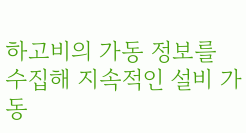하고비의 가동 정보를 수집해 지속적인 설비 가동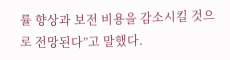률 향상과 보전 비용을 감소시킬 것으로 전망된다”고 말했다.